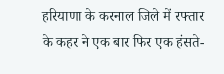हरियाणा के करनाल जिले में रफ्तार के कहर ने एक बार फिर एक हंसते-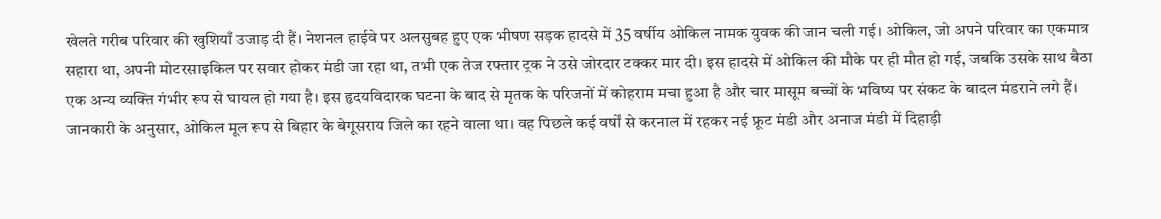खेलते गरीब परिवार की खुशियाँ उजाड़ दी हैं। नेशनल हाईवे पर अलसुबह हुए एक भीषण सड़क हादसे में 35 वर्षीय ओकिल नामक युवक की जान चली गई। ओकिल, जो अपने परिवार का एकमात्र सहारा था, अपनी मोटरसाइकिल पर सवार होकर मंडी जा रहा था, तभी एक तेज रफ्तार ट्रक ने उसे जोरदार टक्कर मार दी। इस हादसे में ओकिल की मौके पर ही मौत हो गई, जबकि उसके साथ बैठा एक अन्य व्यक्ति गंभीर रूप से घायल हो गया है। इस हृदयविदारक घटना के बाद से मृतक के परिजनों में कोहराम मचा हुआ है और चार मासूम बच्चों के भविष्य पर संकट के बादल मंडराने लगे हैं।
जानकारी के अनुसार, ओकिल मूल रूप से बिहार के बेगूसराय जिले का रहने वाला था। वह पिछले कई वर्षों से करनाल में रहकर नई फ्रूट मंडी और अनाज मंडी में दिहाड़ी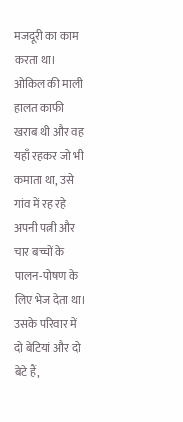मजदूरी का काम करता था। ओकिल की माली हालत काफी खराब थी और वह यहाँ रहकर जो भी कमाता था, उसे गांव में रह रहे अपनी पत्नी और चार बच्चों के पालन-पोषण के लिए भेज देता था। उसके परिवार में दो बेटियां और दो बेटे हैं,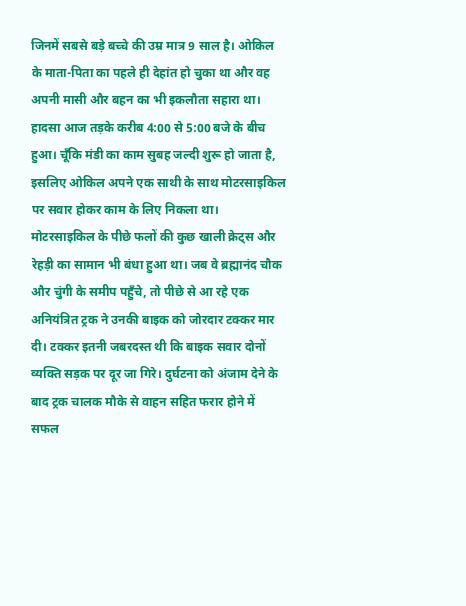जिनमें सबसे बड़े बच्चे की उम्र मात्र 9 साल है। ओकिल के माता-पिता का पहले ही देहांत हो चुका था और वह अपनी मासी और बहन का भी इकलौता सहारा था।
हादसा आज तड़के करीब 4:00 से 5:00 बजे के बीच हुआ। चूँकि मंडी का काम सुबह जल्दी शुरू हो जाता है, इसलिए ओकिल अपने एक साथी के साथ मोटरसाइकिल पर सवार होकर काम के लिए निकला था। मोटरसाइकिल के पीछे फलों की कुछ खाली क्रेट्स और रेहड़ी का सामान भी बंधा हुआ था। जब वे ब्रह्मानंद चौक और चुंगी के समीप पहुँचे, तो पीछे से आ रहे एक अनियंत्रित ट्रक ने उनकी बाइक को जोरदार टक्कर मार दी। टक्कर इतनी जबरदस्त थी कि बाइक सवार दोनों व्यक्ति सड़क पर दूर जा गिरे। दुर्घटना को अंजाम देने के बाद ट्रक चालक मौके से वाहन सहित फरार होने में सफल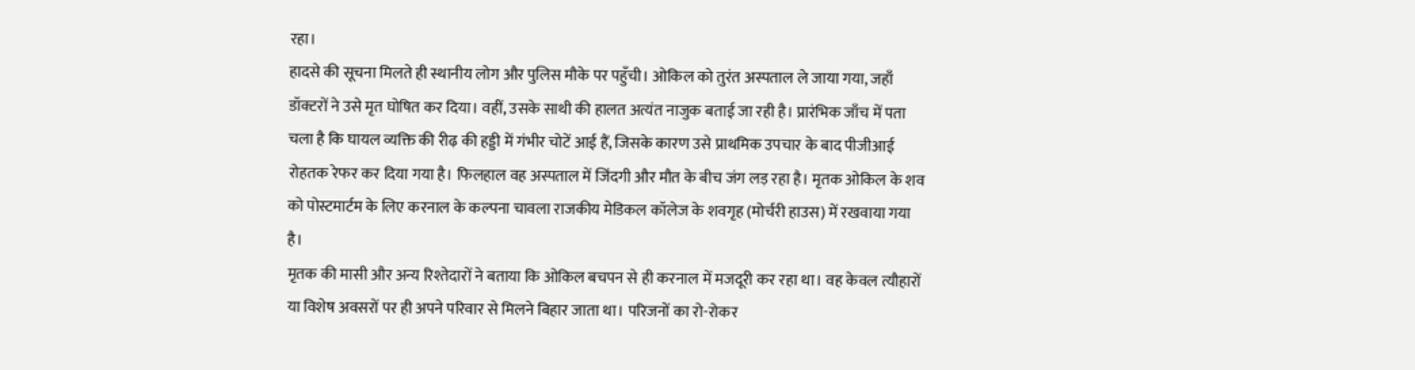रहा।
हादसे की सूचना मिलते ही स्थानीय लोग और पुलिस मौके पर पहुँची। ओकिल को तुरंत अस्पताल ले जाया गया, जहाँ डॉक्टरों ने उसे मृत घोषित कर दिया। वहीं, उसके साथी की हालत अत्यंत नाजुक बताई जा रही है। प्रारंभिक जाँच में पता चला है कि घायल व्यक्ति की रीढ़ की हड्डी में गंभीर चोटें आई हैं, जिसके कारण उसे प्राथमिक उपचार के बाद पीजीआई रोहतक रेफर कर दिया गया है। फिलहाल वह अस्पताल में जिंदगी और मौत के बीच जंग लड़ रहा है। मृतक ओकिल के शव को पोस्टमार्टम के लिए करनाल के कल्पना चावला राजकीय मेडिकल कॉलेज के शवगृह (मोर्चरी हाउस) में रखवाया गया है।
मृतक की मासी और अन्य रिश्तेदारों ने बताया कि ओकिल बचपन से ही करनाल में मजदूरी कर रहा था। वह केवल त्यौहारों या विशेष अवसरों पर ही अपने परिवार से मिलने बिहार जाता था। परिजनों का रो-रोकर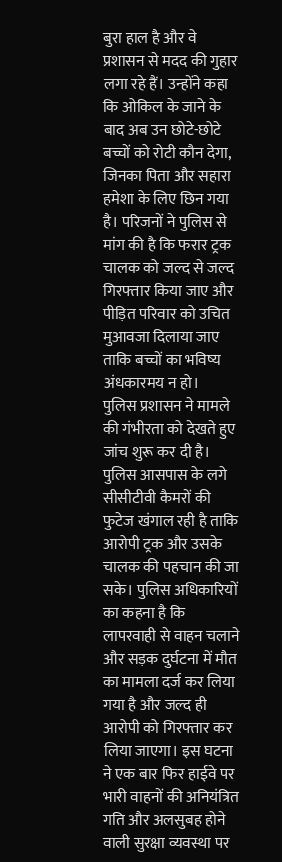बुरा हाल है और वे प्रशासन से मदद की गुहार लगा रहे हैं। उन्होंने कहा कि ओकिल के जाने के बाद अब उन छोटे-छोटे बच्चों को रोटी कौन देगा, जिनका पिता और सहारा हमेशा के लिए छिन गया है। परिजनों ने पुलिस से मांग की है कि फरार ट्रक चालक को जल्द से जल्द गिरफ्तार किया जाए और पीड़ित परिवार को उचित मुआवजा दिलाया जाए ताकि बच्चों का भविष्य अंधकारमय न हो।
पुलिस प्रशासन ने मामले की गंभीरता को देखते हुए जांच शुरू कर दी है। पुलिस आसपास के लगे सीसीटीवी कैमरों की फुटेज खंगाल रही है ताकि आरोपी ट्रक और उसके चालक की पहचान की जा सके। पुलिस अधिकारियों का कहना है कि लापरवाही से वाहन चलाने और सड़क दुर्घटना में मौत का मामला दर्ज कर लिया गया है और जल्द ही आरोपी को गिरफ्तार कर लिया जाएगा। इस घटना ने एक बार फिर हाईवे पर भारी वाहनों की अनियंत्रित गति और अलसुबह होने वाली सुरक्षा व्यवस्था पर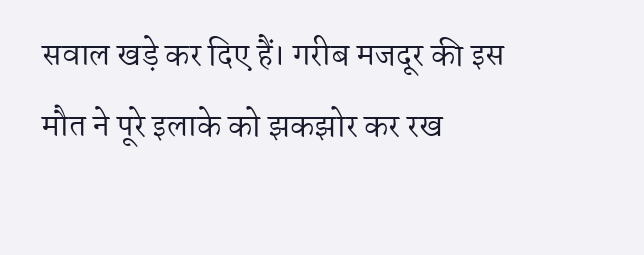सवाल खड़े कर दिए हैं। गरीब मजदूर की इस मौत ने पूरे इलाके को झकझोर कर रख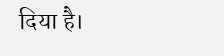दिया है।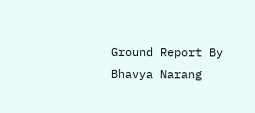Ground Report By Bhavya Narang